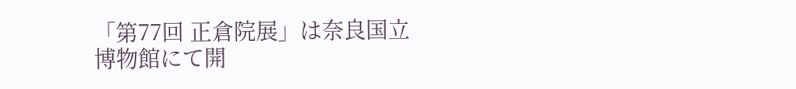「第77回 正倉院展」は奈良国立博物館にて開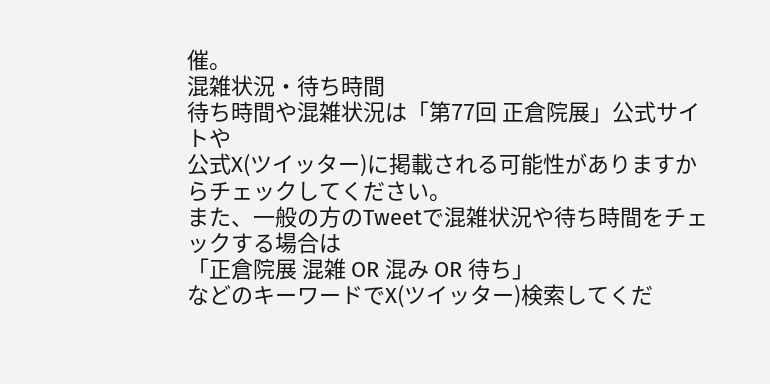催。
混雑状況・待ち時間
待ち時間や混雑状況は「第77回 正倉院展」公式サイトや
公式X(ツイッター)に掲載される可能性がありますからチェックしてください。
また、一般の方のTweetで混雑状況や待ち時間をチェックする場合は
「正倉院展 混雑 OR 混み OR 待ち」
などのキーワードでX(ツイッター)検索してくだ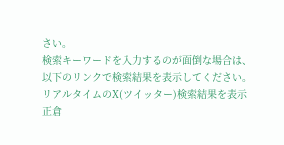さい。
検索キーワードを入力するのが面倒な場合は、
以下のリンクで検索結果を表示してください。
リアルタイムのX(ツイッター)検索結果を表示
正倉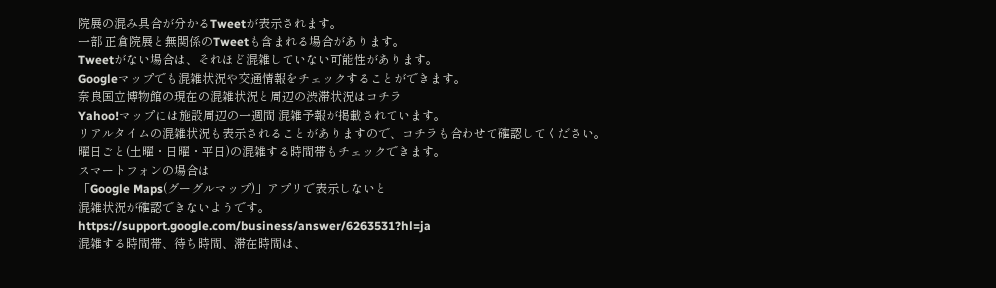院展の混み具合が分かるTweetが表示されます。
一部 正倉院展と無関係のTweetも含まれる場合があります。
Tweetがない場合は、それほど混雑していない可能性があります。
Googleマップでも混雑状況や交通情報をチェックすることができます。
奈良国立博物館の現在の混雑状況と周辺の渋滞状況はコチラ
Yahoo!マップには施設周辺の一週間 混雑予報が掲載されています。
リアルタイムの混雑状況も表示されることがありますので、コチラも合わせて確認してください。
曜日ごと(土曜・日曜・平日)の混雑する時間帯もチェックできます。
スマートフォンの場合は
「Google Maps(グーグルマップ)」アプリで表示しないと
混雑状況が確認できないようです。
https://support.google.com/business/answer/6263531?hl=ja
混雑する時間帯、待ち時間、滞在時間は、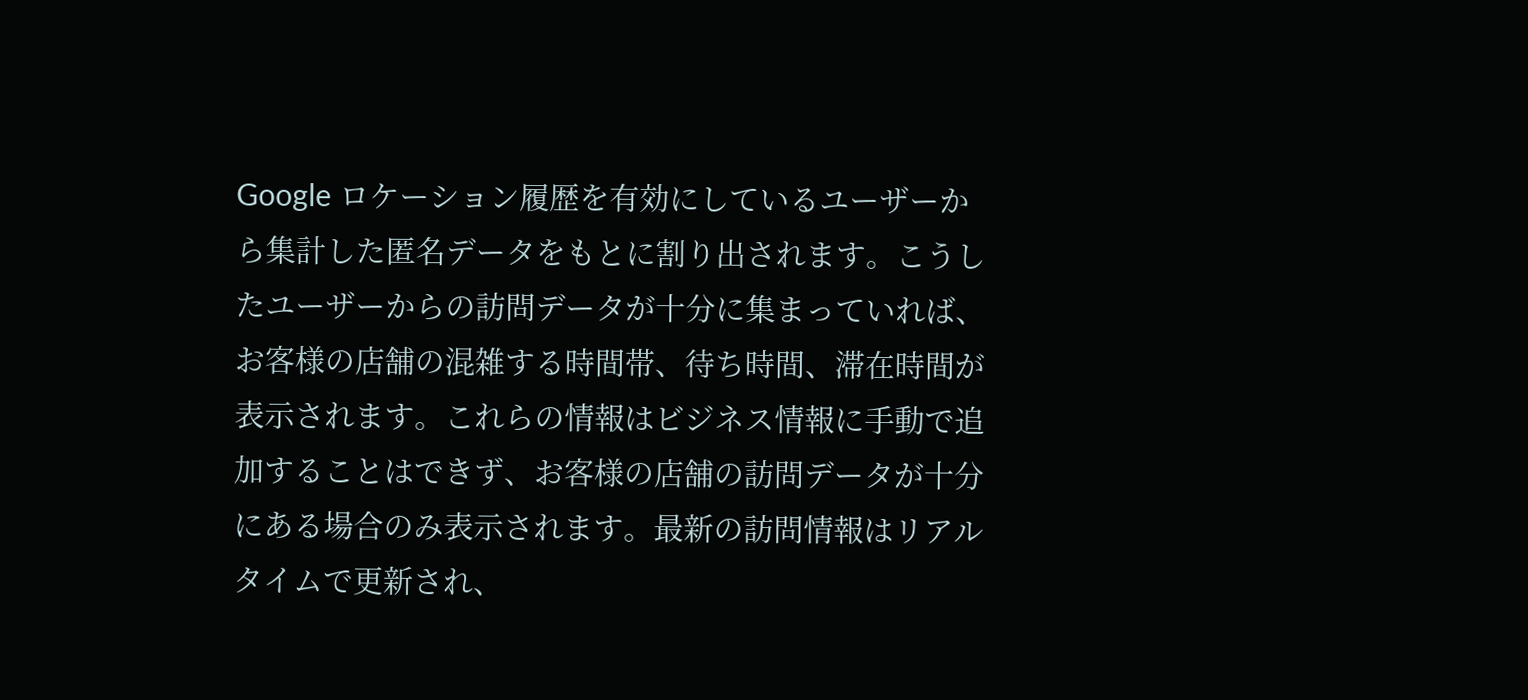Google ロケーション履歴を有効にしているユーザーから集計した匿名データをもとに割り出されます。こうしたユーザーからの訪問データが十分に集まっていれば、お客様の店舗の混雑する時間帯、待ち時間、滞在時間が表示されます。これらの情報はビジネス情報に手動で追加することはできず、お客様の店舗の訪問データが十分にある場合のみ表示されます。最新の訪問情報はリアルタイムで更新され、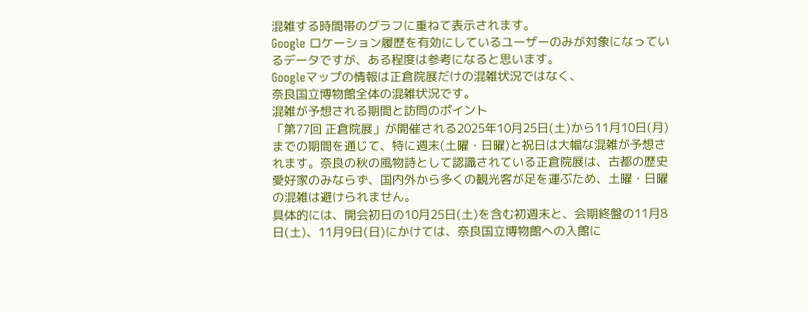混雑する時間帯のグラフに重ねて表示されます。
Google ロケーション履歴を有効にしているユーザーのみが対象になっているデータですが、ある程度は参考になると思います。
Googleマップの情報は正倉院展だけの混雑状況ではなく、
奈良国立博物館全体の混雑状況です。
混雑が予想される期間と訪問のポイント
「第77回 正倉院展」が開催される2025年10月25日(土)から11月10日(月)までの期間を通じて、特に週末(土曜・日曜)と祝日は大幅な混雑が予想されます。奈良の秋の風物詩として認識されている正倉院展は、古都の歴史愛好家のみならず、国内外から多くの観光客が足を運ぶため、土曜・日曜の混雑は避けられません。
具体的には、開会初日の10月25日(土)を含む初週末と、会期終盤の11月8日(土)、11月9日(日)にかけては、奈良国立博物館への入館に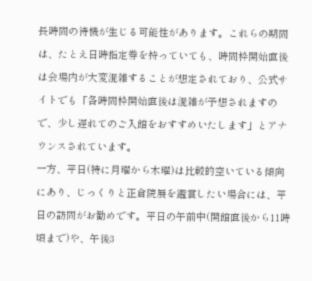長時間の待機が生じる可能性があります。これらの期間は、たとえ日時指定券を持っていても、時間枠開始直後は会場内が大変混雑することが想定されており、公式サイトでも「各時間枠開始直後は混雑が予想されますので、少し遅れてのご入館をおすすめいたします」とアナウンスされています。
一方、平日(特に月曜から木曜)は比較的空いている傾向にあり、じっくりと正倉院展を鑑賞したい場合には、平日の訪問がお勧めです。平日の午前中(開館直後から11時頃まで)や、午後3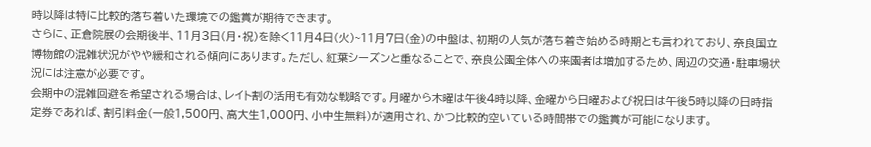時以降は特に比較的落ち着いた環境での鑑賞が期待できます。
さらに、正倉院展の会期後半、11月3日(月・祝)を除く11月4日(火)~11月7日(金)の中盤は、初期の人気が落ち着き始める時期とも言われており、奈良国立博物館の混雑状況がやや緩和される傾向にあります。ただし、紅葉シーズンと重なることで、奈良公園全体への来園者は増加するため、周辺の交通・駐車場状況には注意が必要です。
会期中の混雑回避を希望される場合は、レイト割の活用も有効な戦略です。月曜から木曜は午後4時以降、金曜から日曜および祝日は午後5時以降の日時指定券であれば、割引料金(一般1,500円、高大生1,000円、小中生無料)が適用され、かつ比較的空いている時間帯での鑑賞が可能になります。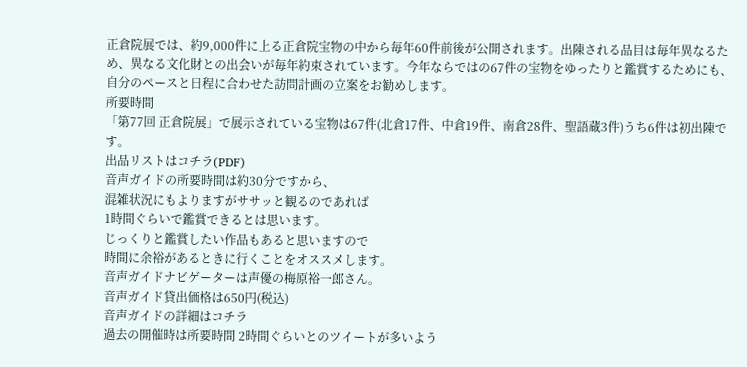正倉院展では、約9,000件に上る正倉院宝物の中から毎年60件前後が公開されます。出陳される品目は毎年異なるため、異なる文化財との出会いが毎年約束されています。今年ならではの67件の宝物をゆったりと鑑賞するためにも、自分のペースと日程に合わせた訪問計画の立案をお勧めします。
所要時間
「第77回 正倉院展」で展示されている宝物は67件(北倉17件、中倉19件、南倉28件、聖語蔵3件)うち6件は初出陳です。
出品リストはコチラ(PDF)
音声ガイドの所要時間は約30分ですから、
混雑状況にもよりますがササッと観るのであれば
1時間ぐらいで鑑賞できるとは思います。
じっくりと鑑賞したい作品もあると思いますので
時間に余裕があるときに行くことをオススメします。
音声ガイドナビゲーターは声優の梅原裕一郎さん。
音声ガイド貸出価格は650円(税込)
音声ガイドの詳細はコチラ
過去の開催時は所要時間 2時間ぐらいとのツイートが多いよう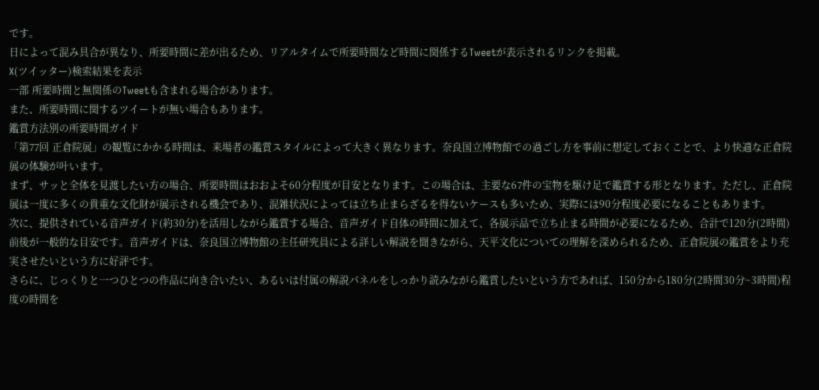です。
日によって混み具合が異なり、所要時間に差が出るため、リアルタイムで所要時間など時間に関係するTweetが表示されるリンクを掲載。
X(ツイッター)検索結果を表示
一部 所要時間と無関係のTweetも含まれる場合があります。
また、所要時間に関するツイートが無い場合もあります。
鑑賞方法別の所要時間ガイド
「第77回 正倉院展」の観覧にかかる時間は、来場者の鑑賞スタイルによって大きく異なります。奈良国立博物館での過ごし方を事前に想定しておくことで、より快適な正倉院展の体験が叶います。
まず、サッと全体を見渡したい方の場合、所要時間はおおよそ60分程度が目安となります。この場合は、主要な67件の宝物を駆け足で鑑賞する形となります。ただし、正倉院展は一度に多くの貴重な文化財が展示される機会であり、混雑状況によっては立ち止まらざるを得ないケースも多いため、実際には90分程度必要になることもあります。
次に、提供されている音声ガイド(約30分)を活用しながら鑑賞する場合、音声ガイド自体の時間に加えて、各展示品で立ち止まる時間が必要になるため、合計で120分(2時間)前後が一般的な目安です。音声ガイドは、奈良国立博物館の主任研究員による詳しい解説を聞きながら、天平文化についての理解を深められるため、正倉院展の鑑賞をより充実させたいという方に好評です。
さらに、じっくりと一つひとつの作品に向き合いたい、あるいは付属の解説パネルをしっかり読みながら鑑賞したいという方であれば、150分から180分(2時間30分~3時間)程度の時間を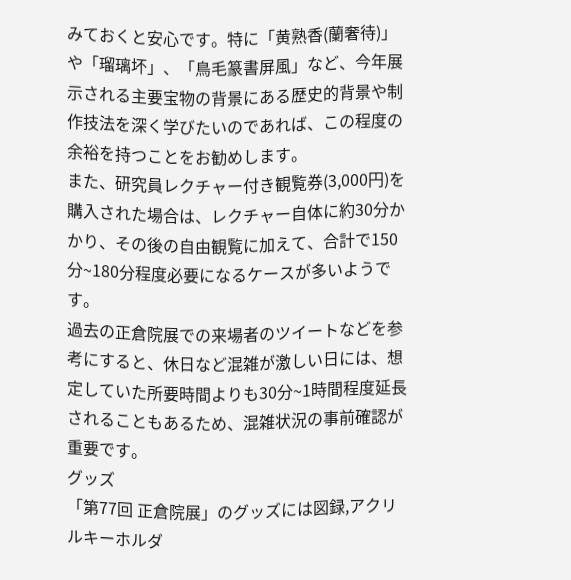みておくと安心です。特に「黄熟香(蘭奢待)」や「瑠璃坏」、「鳥毛篆書屏風」など、今年展示される主要宝物の背景にある歴史的背景や制作技法を深く学びたいのであれば、この程度の余裕を持つことをお勧めします。
また、研究員レクチャー付き観覧券(3,000円)を購入された場合は、レクチャー自体に約30分かかり、その後の自由観覧に加えて、合計で150分~180分程度必要になるケースが多いようです。
過去の正倉院展での来場者のツイートなどを参考にすると、休日など混雑が激しい日には、想定していた所要時間よりも30分~1時間程度延長されることもあるため、混雑状況の事前確認が重要です。
グッズ
「第77回 正倉院展」のグッズには図録,アクリルキーホルダ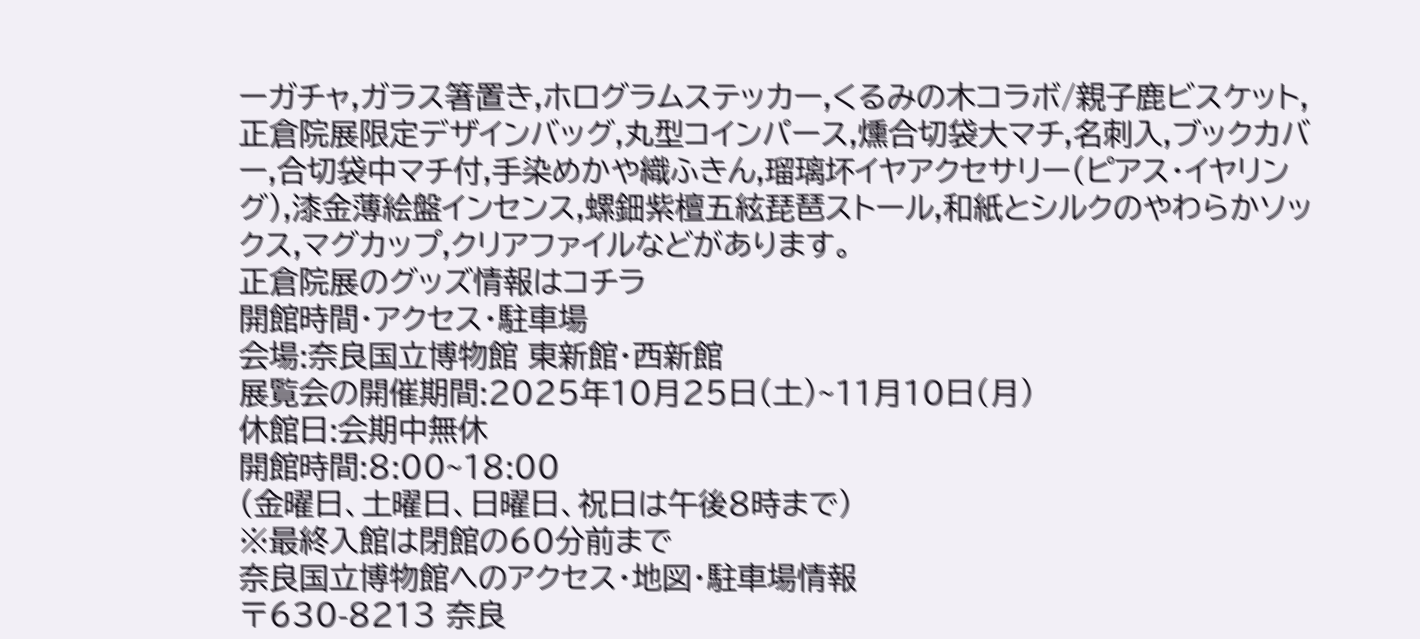ーガチャ,ガラス箸置き,ホログラムステッカー,くるみの木コラボ/親子鹿ビスケット,正倉院展限定デザインバッグ,丸型コインパース,燻合切袋大マチ,名刺入,ブックカバー,合切袋中マチ付,手染めかや織ふきん,瑠璃坏イヤアクセサリー(ピアス・イヤリング),漆金薄絵盤インセンス,螺鈿紫檀五絃琵琶ストール,和紙とシルクのやわらかソックス,マグカップ,クリアファイルなどがあります。
正倉院展のグッズ情報はコチラ
開館時間・アクセス・駐車場
会場:奈良国立博物館 東新館・西新館
展覧会の開催期間:2025年10月25日(土)~11月10日(月)
休館日:会期中無休
開館時間:8:00~18:00
(金曜日、土曜日、日曜日、祝日は午後8時まで)
※最終入館は閉館の60分前まで
奈良国立博物館へのアクセス・地図・駐車場情報
〒630-8213 奈良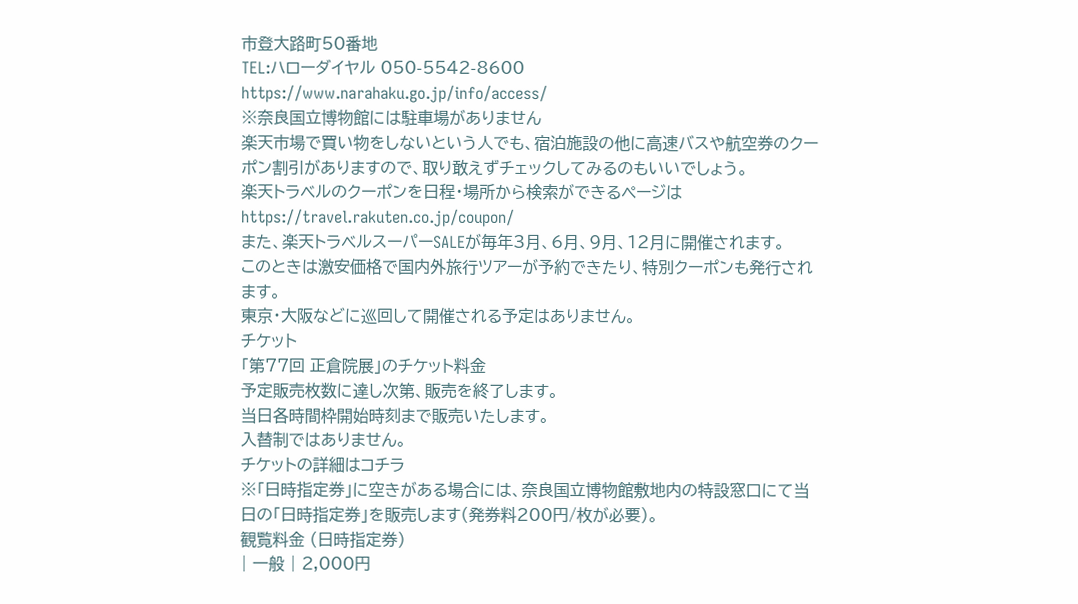市登大路町50番地
TEL:ハローダイヤル 050-5542-8600
https://www.narahaku.go.jp/info/access/
※奈良国立博物館には駐車場がありません
楽天市場で買い物をしないという人でも、宿泊施設の他に高速バスや航空券のクーポン割引がありますので、取り敢えずチェックしてみるのもいいでしょう。
楽天トラベルのクーポンを日程・場所から検索ができるページは
https://travel.rakuten.co.jp/coupon/
また、楽天トラベルスーパーSALEが毎年3月、6月、9月、12月に開催されます。
このときは激安価格で国内外旅行ツアーが予約できたり、特別クーポンも発行されます。
東京・大阪などに巡回して開催される予定はありません。
チケット
「第77回 正倉院展」のチケット料金
予定販売枚数に達し次第、販売を終了します。
当日各時間枠開始時刻まで販売いたします。
入替制ではありません。
チケットの詳細はコチラ
※「日時指定券」に空きがある場合には、奈良国立博物館敷地内の特設窓口にて当日の「日時指定券」を販売します(発券料200円/枚が必要)。
観覧料金 (日時指定券)
| 一般 | 2,000円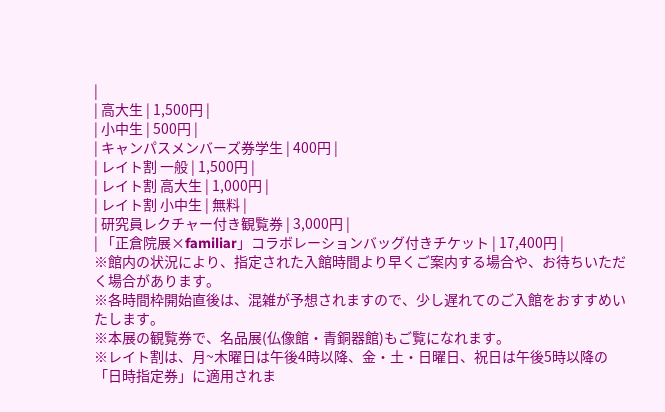|
| 高大生 | 1,500円 |
| 小中生 | 500円 |
| キャンパスメンバーズ券学生 | 400円 |
| レイト割 一般 | 1,500円 |
| レイト割 高大生 | 1,000円 |
| レイト割 小中生 | 無料 |
| 研究員レクチャー付き観覧券 | 3,000円 |
| 「正倉院展×familiar」コラボレーションバッグ付きチケット | 17,400円 |
※館内の状況により、指定された入館時間より早くご案内する場合や、お待ちいただく場合があります。
※各時間枠開始直後は、混雑が予想されますので、少し遅れてのご入館をおすすめいたします。
※本展の観覧券で、名品展(仏像館・青銅器館)もご覧になれます。
※レイト割は、月~木曜日は午後4時以降、金・土・日曜日、祝日は午後5時以降の「日時指定券」に適用されま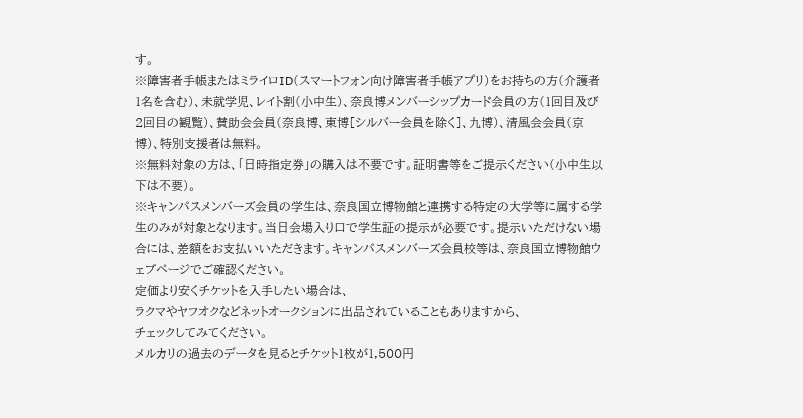す。
※障害者手帳またはミライロID(スマートフォン向け障害者手帳アプリ)をお持ちの方(介護者1名を含む)、未就学児、レイト割(小中生)、奈良博メンバーシップカード会員の方(1回目及び2回目の観覧)、賛助会会員(奈良博、東博[シルバー会員を除く]、九博)、清風会会員(京博)、特別支援者は無料。
※無料対象の方は、「日時指定券」の購入は不要です。証明書等をご提示ください(小中生以下は不要)。
※キャンパスメンバーズ会員の学生は、奈良国立博物館と連携する特定の大学等に属する学生のみが対象となります。当日会場入り口で学生証の提示が必要です。提示いただけない場合には、差額をお支払いいただきます。キャンパスメンバーズ会員校等は、奈良国立博物館ウェブページでご確認ください。
定価より安くチケットを入手したい場合は、
ラクマやヤフオクなどネットオークションに出品されていることもありますから、
チェックしてみてください。
メルカリの過去のデータを見るとチケット1枚が1,500円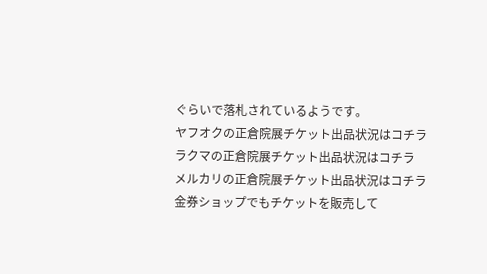ぐらいで落札されているようです。
ヤフオクの正倉院展チケット出品状況はコチラ
ラクマの正倉院展チケット出品状況はコチラ
メルカリの正倉院展チケット出品状況はコチラ
金券ショップでもチケットを販売して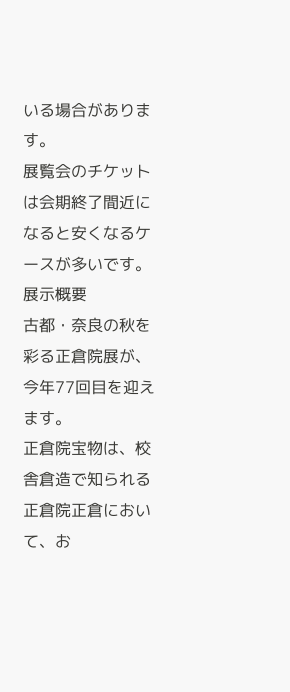いる場合があります。
展覧会のチケットは会期終了間近になると安くなるケースが多いです。
展示概要
古都・奈良の秋を彩る正倉院展が、今年77回目を迎えます。
正倉院宝物は、校舎倉造で知られる正倉院正倉において、お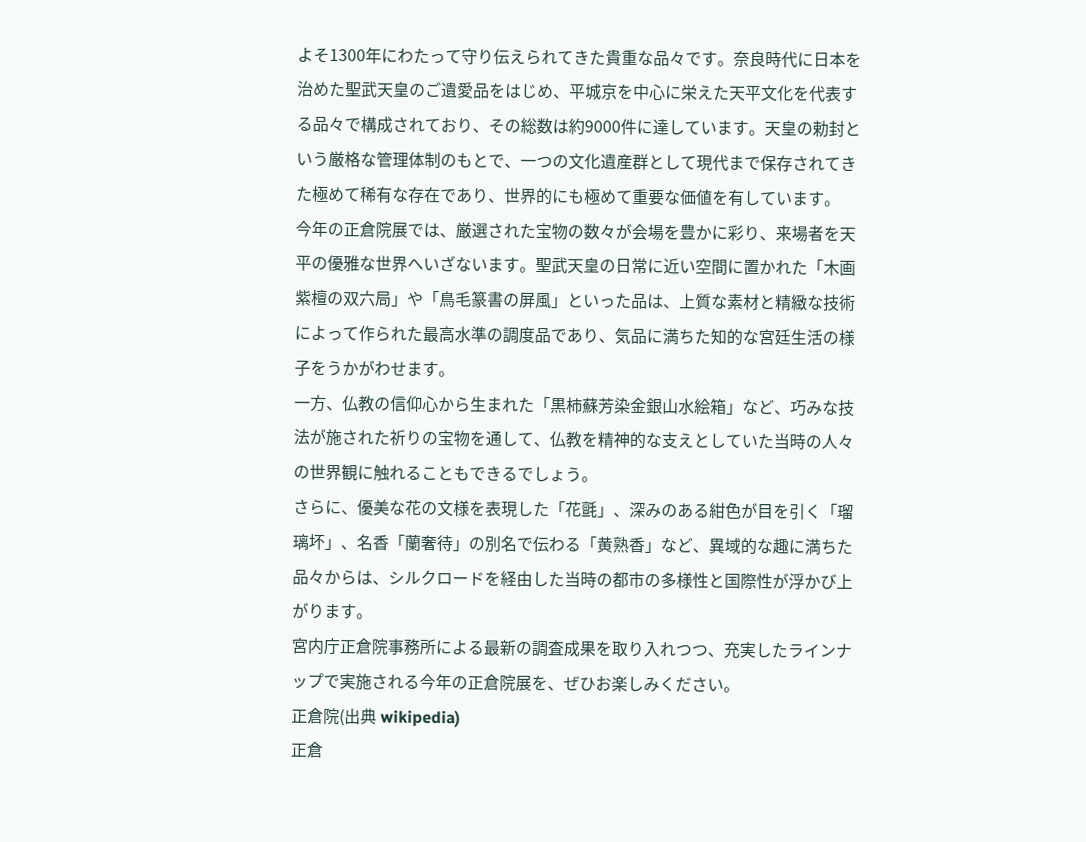よそ1300年にわたって守り伝えられてきた貴重な品々です。奈良時代に日本を治めた聖武天皇のご遺愛品をはじめ、平城京を中心に栄えた天平文化を代表する品々で構成されており、その総数は約9000件に達しています。天皇の勅封という厳格な管理体制のもとで、一つの文化遺産群として現代まで保存されてきた極めて稀有な存在であり、世界的にも極めて重要な価値を有しています。
今年の正倉院展では、厳選された宝物の数々が会場を豊かに彩り、来場者を天平の優雅な世界へいざないます。聖武天皇の日常に近い空間に置かれた「木画紫檀の双六局」や「鳥毛篆書の屏風」といった品は、上質な素材と精緻な技術によって作られた最高水準の調度品であり、気品に満ちた知的な宮廷生活の様子をうかがわせます。
一方、仏教の信仰心から生まれた「黒柿蘇芳染金銀山水絵箱」など、巧みな技法が施された祈りの宝物を通して、仏教を精神的な支えとしていた当時の人々の世界観に触れることもできるでしょう。
さらに、優美な花の文様を表現した「花氈」、深みのある紺色が目を引く「瑠璃坏」、名香「蘭奢待」の別名で伝わる「黄熟香」など、異域的な趣に満ちた品々からは、シルクロードを経由した当時の都市の多様性と国際性が浮かび上がります。
宮内庁正倉院事務所による最新の調査成果を取り入れつつ、充実したラインナップで実施される今年の正倉院展を、ぜひお楽しみください。
正倉院(出典 wikipedia)
正倉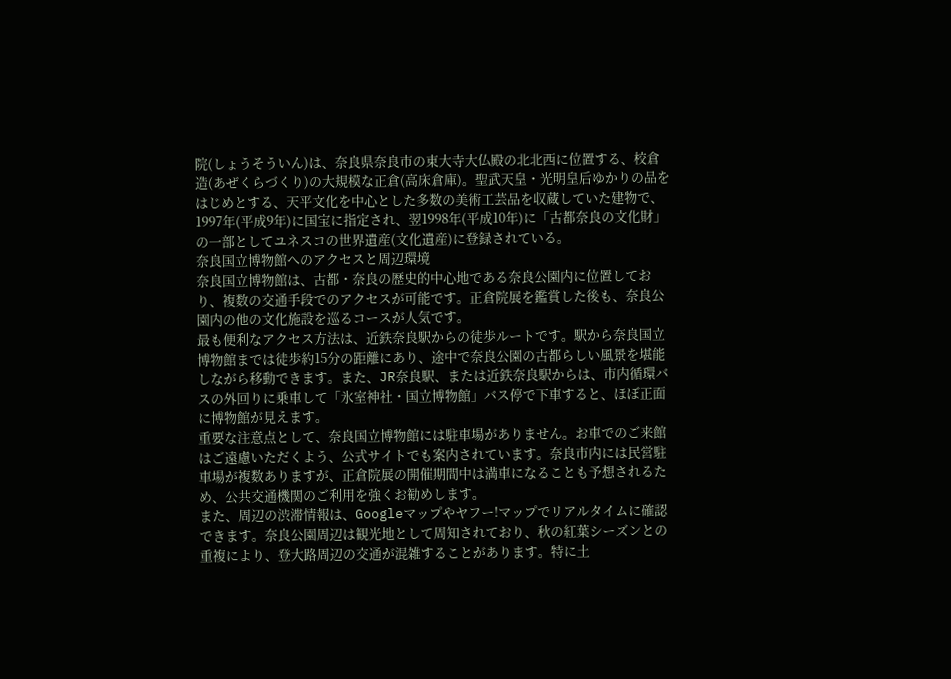院(しょうそういん)は、奈良県奈良市の東大寺大仏殿の北北西に位置する、校倉造(あぜくらづくり)の大規模な正倉(高床倉庫)。聖武天皇・光明皇后ゆかりの品をはじめとする、天平文化を中心とした多数の美術工芸品を収蔵していた建物で、1997年(平成9年)に国宝に指定され、翌1998年(平成10年)に「古都奈良の文化財」の一部としてユネスコの世界遺産(文化遺産)に登録されている。
奈良国立博物館へのアクセスと周辺環境
奈良国立博物館は、古都・奈良の歴史的中心地である奈良公園内に位置しており、複数の交通手段でのアクセスが可能です。正倉院展を鑑賞した後も、奈良公園内の他の文化施設を巡るコースが人気です。
最も便利なアクセス方法は、近鉄奈良駅からの徒歩ルートです。駅から奈良国立博物館までは徒歩約15分の距離にあり、途中で奈良公園の古都らしい風景を堪能しながら移動できます。また、JR奈良駅、または近鉄奈良駅からは、市内循環バスの外回りに乗車して「氷室神社・国立博物館」バス停で下車すると、ほぼ正面に博物館が見えます。
重要な注意点として、奈良国立博物館には駐車場がありません。お車でのご来館はご遠慮いただくよう、公式サイトでも案内されています。奈良市内には民営駐車場が複数ありますが、正倉院展の開催期間中は満車になることも予想されるため、公共交通機関のご利用を強くお勧めします。
また、周辺の渋滞情報は、Googleマップやヤフー!マップでリアルタイムに確認できます。奈良公園周辺は観光地として周知されており、秋の紅葉シーズンとの重複により、登大路周辺の交通が混雑することがあります。特に土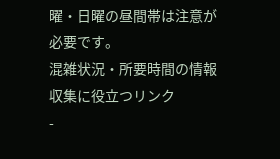曜・日曜の昼間帯は注意が必要です。
混雑状況・所要時間の情報収集に役立つリンク
-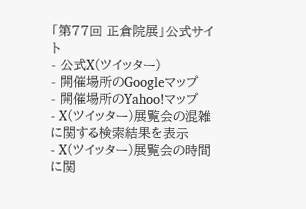「第77回 正倉院展」公式サイト
- 公式X(ツイッター)
- 開催場所のGoogleマップ
- 開催場所のYahoo!マップ
- X(ツイッター)展覧会の混雑に関する検索結果を表示
- X(ツイッター)展覧会の時間に関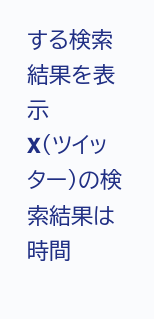する検索結果を表示
X(ツイッター)の検索結果は時間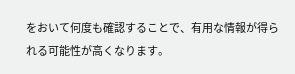をおいて何度も確認することで、有用な情報が得られる可能性が高くなります。